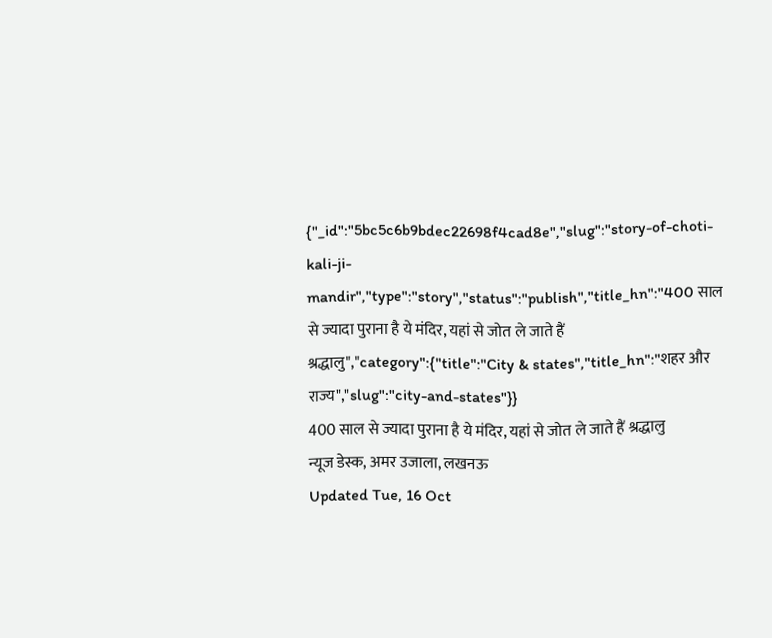{"_id":"5bc5c6b9bdec22698f4cad8e","slug":"story-of-choti-kali-ji-mandir","type":"story","status":"publish","title_hn":"400 साल से ज्यादा पुराना है ये मंदिर, यहां से जोत ले जाते हैं श्रद्धालु","category":{"title":"City & states","title_hn":"शहर और राज्य","slug":"city-and-states"}}
400 साल से ज्यादा पुराना है ये मंदिर, यहां से जोत ले जाते हैं श्रद्धालु
न्यूज डेस्क, अमर उजाला, लखनऊ
Updated Tue, 16 Oct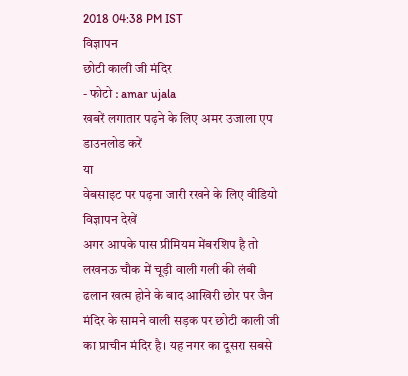2018 04:38 PM IST
विज्ञापन
छोटी काली जी मंदिर
- फोटो : amar ujala
खबरें लगातार पढ़ने के लिए अमर उजाला एप डाउनलोड करें
या
वेबसाइट पर पढ़ना जारी रखने के लिए वीडियो विज्ञापन देखें
अगर आपके पास प्रीमियम मेंबरशिप है तो
लखनऊ चौक में चूड़ी वाली गली की लंबी ढलान खत्म होने के बाद आखिरी छोर पर जैन मंदिर के सामने वाली सड़क पर छोटी काली जी का प्राचीन मंदिर है। यह नगर का दूसरा सबसे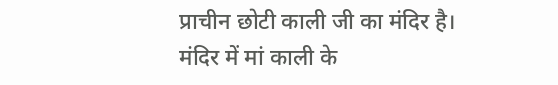प्राचीन छोटी काली जी का मंदिर है।
मंदिर में मां काली के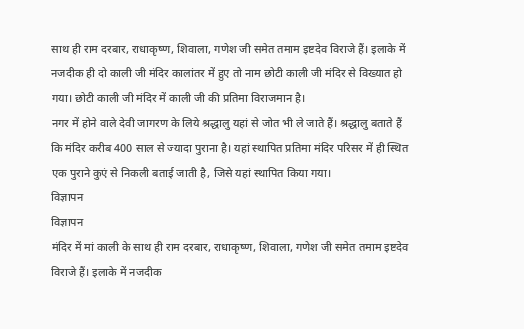साथ ही राम दरबार, राधाकृष्ण, शिवाला, गणेश जी समेत तमाम इष्टदेव विराजे हैं। इलाके में नजदीक ही दो काली जी मंदिर कालांतर में हुए तो नाम छोटी काली जी मंदिर से विख्यात हो गया। छोटी काली जी मंदिर में काली जी की प्रतिमा विराजमान है।
नगर में होने वाले देवी जागरण के लिये श्रद्धालु यहां से जोत भी ले जाते हैं। श्रद्धालु बताते हैं कि मंदिर करीब 400 साल से ज्यादा पुराना है। यहां स्थापित प्रतिमा मंदिर परिसर में ही स्थित एक पुराने कुएं से निकली बताई जाती है, जिसे यहां स्थापित किया गया।
विज्ञापन
विज्ञापन
मंदिर में मां काली के साथ ही राम दरबार, राधाकृष्ण, शिवाला, गणेश जी समेत तमाम इष्टदेव विराजे हैं। इलाके में नजदीक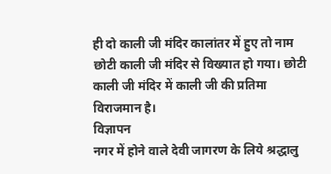ही दो काली जी मंदिर कालांतर में हुए तो नाम छोटी काली जी मंदिर से विख्यात हो गया। छोटी काली जी मंदिर में काली जी की प्रतिमा विराजमान है।
विज्ञापन
नगर में होने वाले देवी जागरण के लिये श्रद्धालु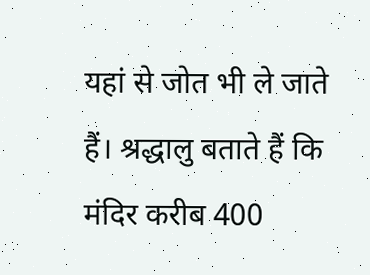यहां से जोत भी ले जाते हैं। श्रद्धालु बताते हैं कि मंदिर करीब 400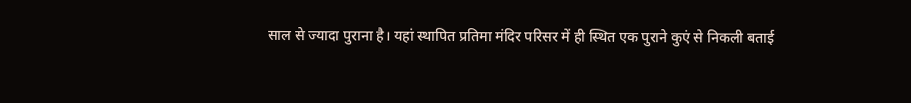साल से ज्यादा पुराना है। यहां स्थापित प्रतिमा मंदिर परिसर में ही स्थित एक पुराने कुएं से निकली बताई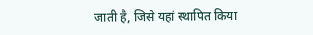जाती है, जिसे यहां स्थापित किया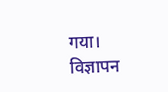गया।
विज्ञापन